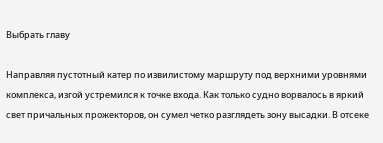Выбрать главу

Направляя пустотный катер по извилистому маршруту под верхними уровнями комплекса, изгой устремился к точке входа. Как только судно ворвалось в яркий свет причальных прожекторов, он сумел четко разглядеть зону высадки. В отсеке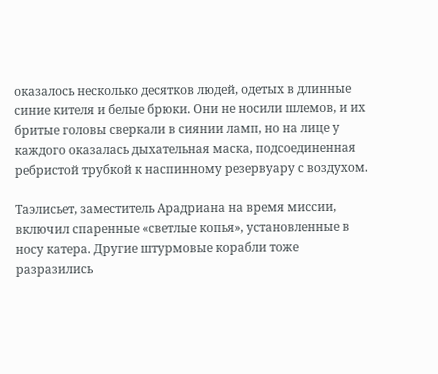оказалось несколько десятков людей, одетых в длинные синие кителя и белые брюки. Они не носили шлемов, и их бритые головы сверкали в сиянии ламп, но на лице у каждого оказалась дыхательная маска, подсоединенная ребристой трубкой к наспинному резервуару с воздухом.

Таэлисьет, заместитель Арадриана на время миссии, включил спаренные «светлые копья», установленные в носу катера. Другие штурмовые корабли тоже разразились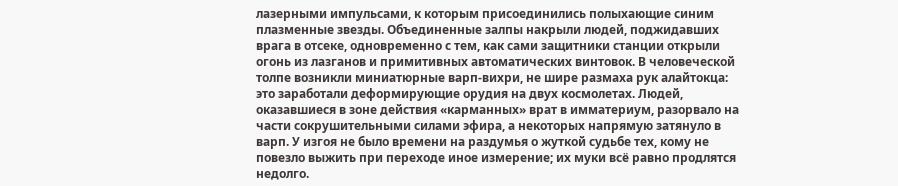лазерными импульсами, к которым присоединились полыхающие синим плазменные звезды. Объединенные залпы накрыли людей, поджидавших врага в отсеке, одновременно с тем, как сами защитники станции открыли огонь из лазганов и примитивных автоматических винтовок. В человеческой толпе возникли миниатюрные варп-вихри, не шире размаха рук алайтокца: это заработали деформирующие орудия на двух космолетах. Людей, оказавшиеся в зоне действия «карманных» врат в имматериум, разорвало на части сокрушительными силами эфира, а некоторых напрямую затянуло в варп. У изгоя не было времени на раздумья о жуткой судьбе тех, кому не повезло выжить при переходе иное измерение; их муки всё равно продлятся недолго.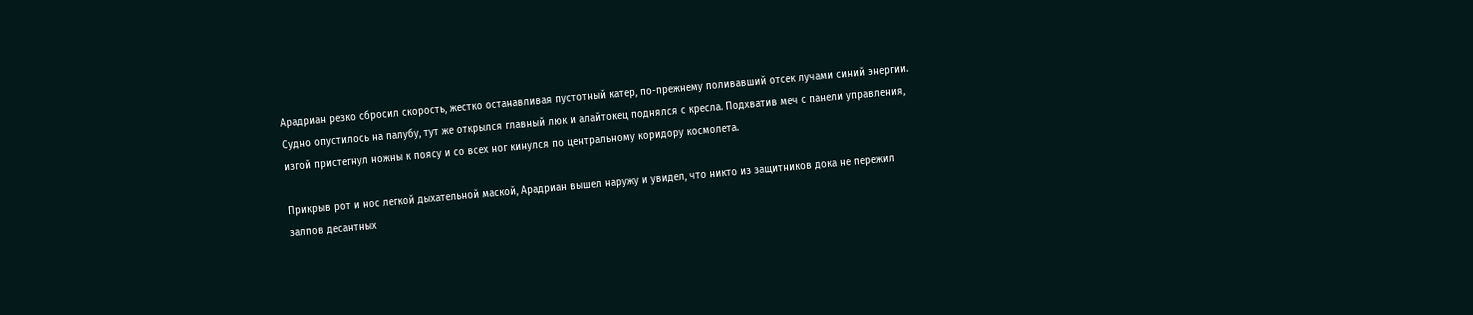Арадриан резко сбросил скорость, жестко останавливая пустотный катер, по-прежнему поливавший отсек лучами синий энергии. Судно опустилось на палубу, тут же открылся главный люк и алайтокец поднялся с кресла. Подхватив меч с панели управления, изгой пристегнул ножны к поясу и со всех ног кинулся по центральному коридору космолета.

Прикрыв рот и нос легкой дыхательной маской, Арадриан вышел наружу и увидел, что никто из защитников дока не пережил залпов десантных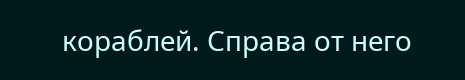кораблей. Справа от него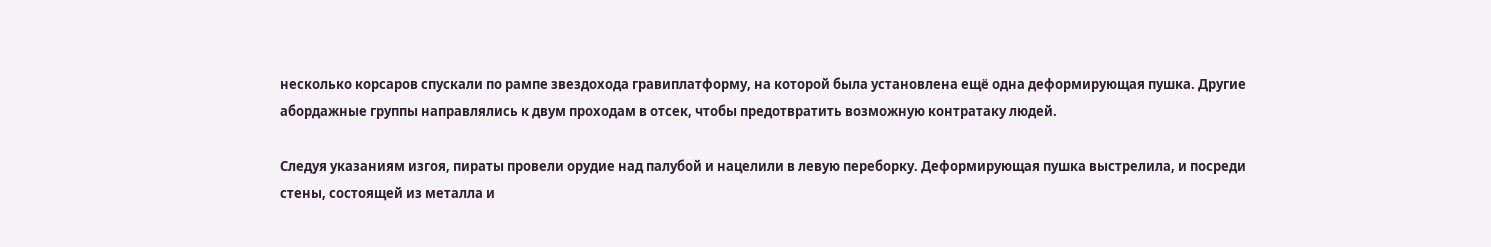несколько корсаров спускали по рампе звездохода гравиплатформу, на которой была установлена ещё одна деформирующая пушка. Другие абордажные группы направлялись к двум проходам в отсек, чтобы предотвратить возможную контратаку людей.

Следуя указаниям изгоя, пираты провели орудие над палубой и нацелили в левую переборку. Деформирующая пушка выстрелила, и посреди стены, состоящей из металла и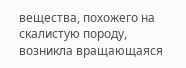вещества, похожего на скалистую породу, возникла вращающаяся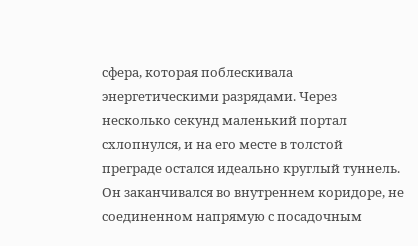сфера, которая поблескивала энергетическими разрядами. Через несколько секунд маленький портал схлопнулся, и на его месте в толстой преграде остался идеально круглый туннель. Он заканчивался во внутреннем коридоре, не соединенном напрямую с посадочным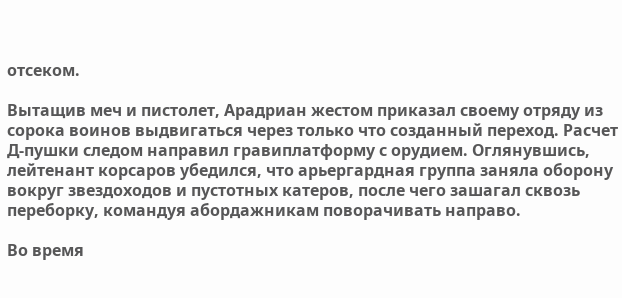отсеком.

Вытащив меч и пистолет, Арадриан жестом приказал своему отряду из сорока воинов выдвигаться через только что созданный переход. Расчет Д-пушки следом направил гравиплатформу с орудием. Оглянувшись, лейтенант корсаров убедился, что арьергардная группа заняла оборону вокруг звездоходов и пустотных катеров, после чего зашагал сквозь переборку, командуя абордажникам поворачивать направо.

Во время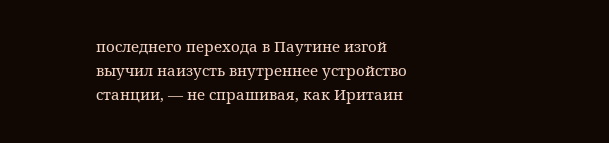последнего перехода в Паутине изгой выучил наизусть внутреннее устройство станции, — не спрашивая, как Иритаин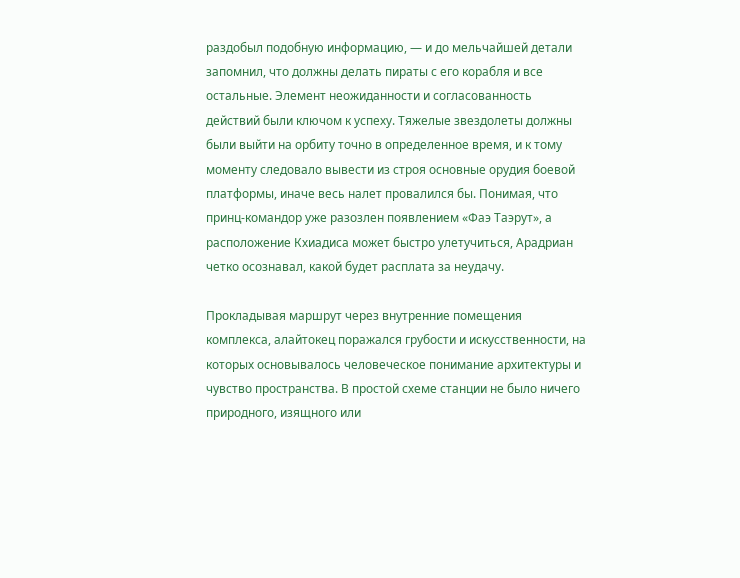раздобыл подобную информацию, — и до мельчайшей детали запомнил, что должны делать пираты с его корабля и все остальные. Элемент неожиданности и согласованность действий были ключом к успеху. Тяжелые звездолеты должны были выйти на орбиту точно в определенное время, и к тому моменту следовало вывести из строя основные орудия боевой платформы, иначе весь налет провалился бы. Понимая, что принц-командор уже разозлен появлением «Фаэ Таэрут», а расположение Кхиадиса может быстро улетучиться, Арадриан четко осознавал, какой будет расплата за неудачу.

Прокладывая маршрут через внутренние помещения комплекса, алайтокец поражался грубости и искусственности, на которых основывалось человеческое понимание архитектуры и чувство пространства. В простой схеме станции не было ничего природного, изящного или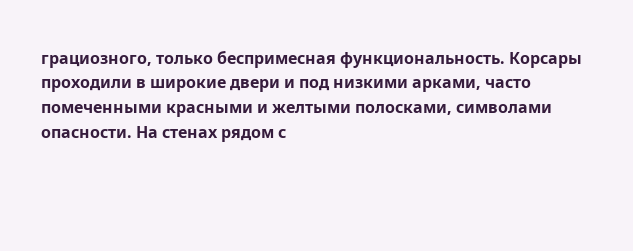грациозного, только беспримесная функциональность. Корсары проходили в широкие двери и под низкими арками, часто помеченными красными и желтыми полосками, символами опасности. На стенах рядом с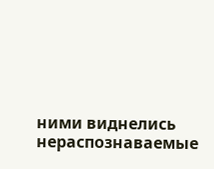ними виднелись нераспознаваемые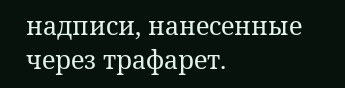надписи, нанесенные через трафарет.